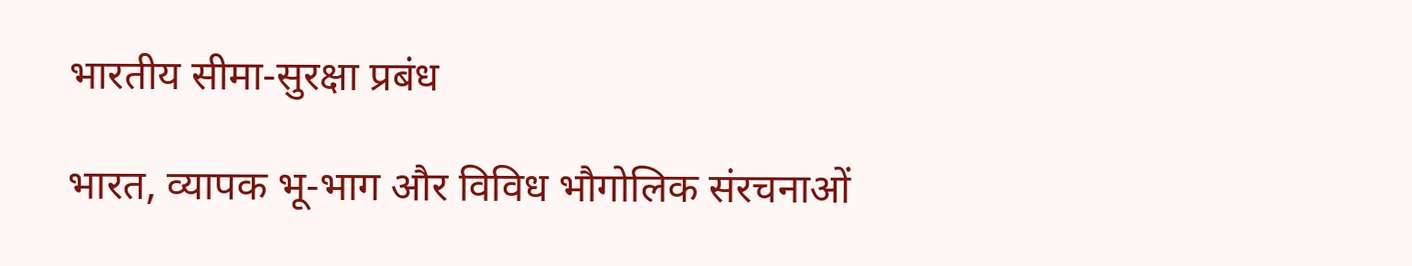भारतीय सीमा-सुरक्षा प्रबंध

भारत, व्यापक भू-भाग और विविध भौगोलिक संरचनाओं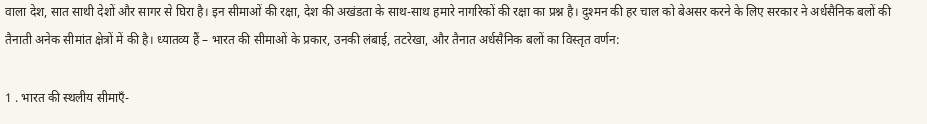वाला देश, सात साथी देशों और सागर से घिरा है। इन सीमाओं की रक्षा, देश की अखंडता के साथ-साथ हमारे नागरिकों की रक्षा का प्रश्न है। दुश्मन की हर चाल को बेअसर करने के लिए सरकार ने अर्धसैनिक बलों की तैनाती अनेक सीमांत क्षेत्रों में की है। ध्यातव्य हैं – भारत की सीमाओं के प्रकार, उनकी लंबाई, तटरेखा, और तैनात अर्धसैनिक बलों का विस्तृत वर्णन:

1 . भारत की स्थलीय सीमाएँ-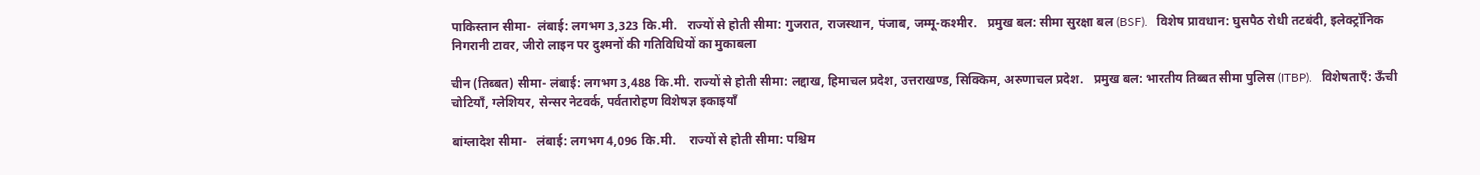पाकिस्तान सीमा-  लंबाई: लगभग 3,323 कि.मी.   राज्यों से होती सीमा: गुजरात, राजस्थान, पंजाब, जम्मू-कश्मीर.   प्रमुख बल: सीमा सुरक्षा बल (BSF).   विशेष प्रावधान: घुसपैठ रोधी तटबंदी, इलेक्ट्रॉनिक निगरानी टावर, जीरो लाइन पर दुश्मनों की गतिविधियों का मुकाबला

चीन (तिब्बत) सीमा- लंबाई: लगभग 3,488 कि.मी. राज्यों से होती सीमा: लद्दाख, हिमाचल प्रदेश, उत्तराखण्ड, सिक्किम, अरुणाचल प्रदेश.   प्रमुख बल: भारतीय तिब्बत सीमा पुलिस (ITBP).   विशेषताएँ: ऊँची चोटियाँ, ग्लेशियर, सेन्सर नेटवर्क, पर्वतारोहण विशेषज्ञ इकाइयाँ

बांग्लादेश सीमा-   लंबाई: लगभग 4,096 कि.मी.    राज्यों से होती सीमा: पश्चिम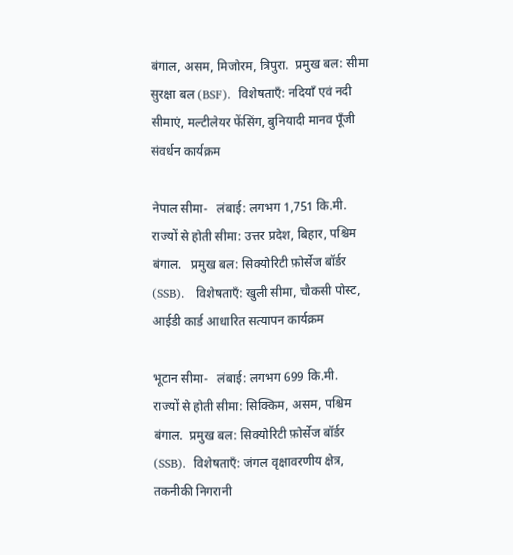बंगाल, असम, मिजोरम, त्रिपुरा.  प्रमुख बल: सीमा सुरक्षा बल (BSF).  विशेषताएँ: नदियाँ एवं नदी सीमाएं, मल्टीलेयर फेंसिंग, बुनियादी मानव पूँजी संवर्धन कार्यक्रम

नेपाल सीमा-   लंबाई: लगभग 1,751 कि.मी.    राज्यों से होती सीमा: उत्तर प्रदेश, बिहार, पश्चिम बंगाल.   प्रमुख बल: सिक्योरिटी फ़ोर्सेज बॉर्डर (SSB).   विशेषताएँ: खुली सीमा, चौकसी पोस्ट, आईडी कार्ड आधारित सत्यापन कार्यक्रम

भूटान सीमा-   लंबाई: लगभग 699 कि.मी.    राज्यों से होती सीमा: सिक्किम, असम, पश्चिम बंगाल.  प्रमुख बल: सिक्योरिटी फ़ोर्सेज बॉर्डर (SSB).  विशेषताएँ: जंगल वृक्षावरणीय क्षेत्र, तकनीकी निगरानी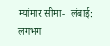म्यांमार सीमा-  लंबाई: लगभग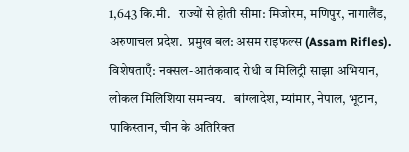1,643 कि.मी.   राज्यों से होती सीमा: मिजोरम, मणिपुर, नागालैंड, अरुणाचल प्रदेश.  प्रमुख बल: असम राइफल्स (Assam Rifles).   विशेषताएँ: नक्सल-आतंकवाद रोधी व मिलिट्री साझा अभियान, लोकल मिलिशिया समन्वय.   बांग्लादेश, म्यांमार, नेपाल, भूटान, पाकिस्तान, चीन के अतिरिक्त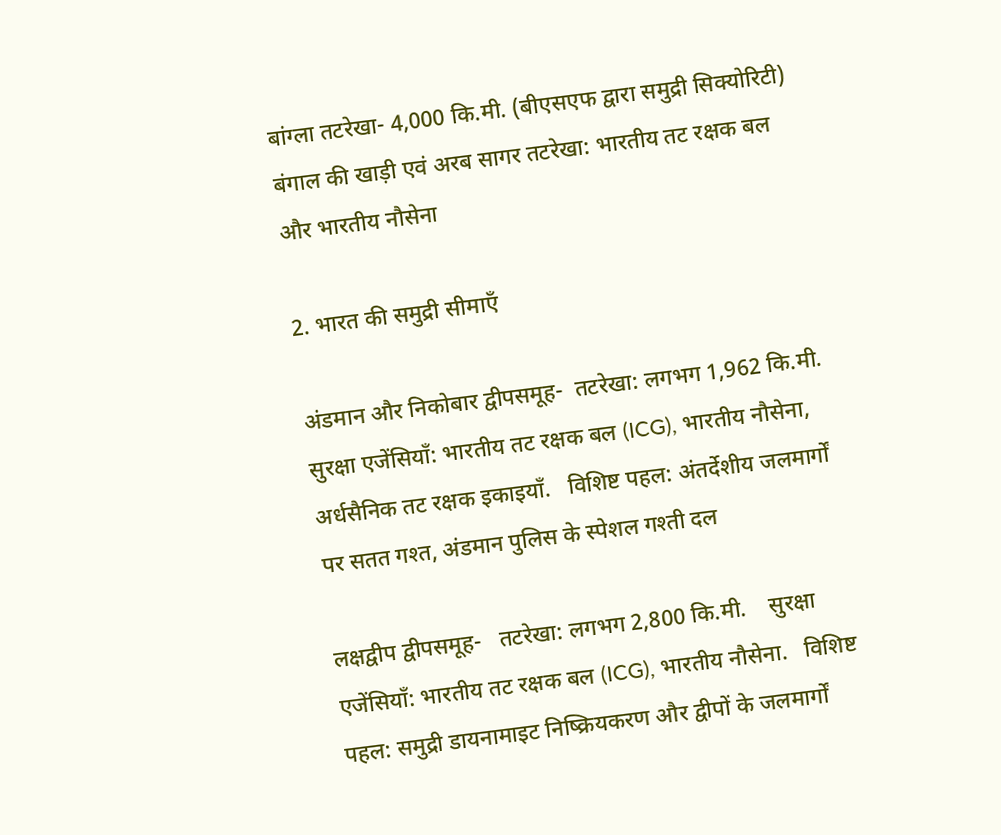बांग्ला तटरेखा- 4,000 कि.मी. (बीएसएफ द्वारा समुद्री सिक्योरिटी)    बंगाल की खाड़ी एवं अरब सागर तटरेखा: भारतीय तट रक्षक बल और भारतीय नौसेना

2. भारत की समुद्री सीमाएँ

अंडमान और निकोबार द्वीपसमूह-  तटरेखा: लगभग 1,962 कि.मी.    सुरक्षा एजेंसियाँ: भारतीय तट रक्षक बल (ICG), भारतीय नौसेना, अर्धसैनिक तट रक्षक इकाइयाँ.   विशिष्ट पहल: अंतर्देशीय जलमार्गों पर सतत गश्त, अंडमान पुलिस के स्पेशल गश्ती दल

लक्षद्वीप द्वीपसमूह-   तटरेखा: लगभग 2,800 कि.मी.    सुरक्षा एजेंसियाँ: भारतीय तट रक्षक बल (ICG), भारतीय नौसेना.   विशिष्ट पहल: समुद्री डायनामाइट निष्क्रियकरण और द्वीपों के जलमार्गों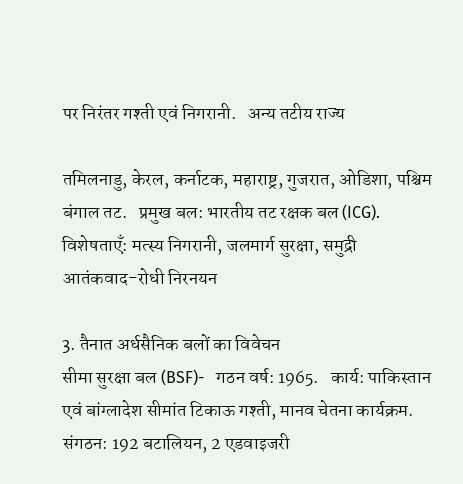पर निरंतर गश्ती एवं निगरानी.   अन्य तटीय राज्य

तमिलनाडु, केरल, कर्नाटक, महाराष्ट्र, गुजरात, ओडिशा, पश्चिम बंगाल तट.   प्रमुख बल: भारतीय तट रक्षक बल (ICG).   विशेषताएँ: मत्स्य निगरानी, जलमार्ग सुरक्षा, समुद्री आतंकवाद-रोधी निरनयन

3. तैनात अर्धसैनिक बलों का विवेचन
सीमा सुरक्षा बल (BSF)-   गठन वर्ष: 1965.   कार्य: पाकिस्तान एवं बांग्लादेश सीमांत टिकाऊ गश्ती, मानव चेतना कार्यक्रम.   संगठन: 192 बटालियन, 2 एडवाइजरी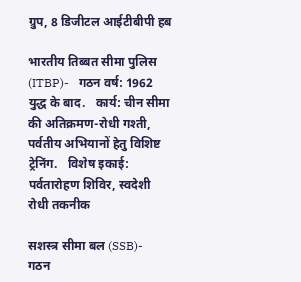ग्रुप, 8 डिजीटल आईटीबीपी हब

भारतीय तिब्बत सीमा पुलिस (ITBP)-   गठन वर्ष: 1962 युद्ध के बाद.   कार्य: चीन सीमा की अतिक्रमण-रोधी गश्ती, पर्वतीय अभियानों हेतु विशिष्ट ट्रेनिंग.   विशेष इकाई: पर्वतारोहण शिविर, स्वदेशी रोधी तकनीक

सशस्त्र सीमा बल (SSB)-   गठन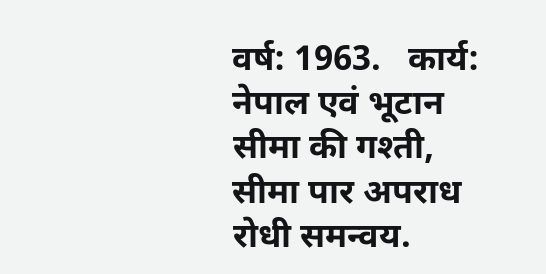वर्ष: 1963.   कार्य: नेपाल एवं भूटान सीमा की गश्ती, सीमा पार अपराध रोधी समन्वय.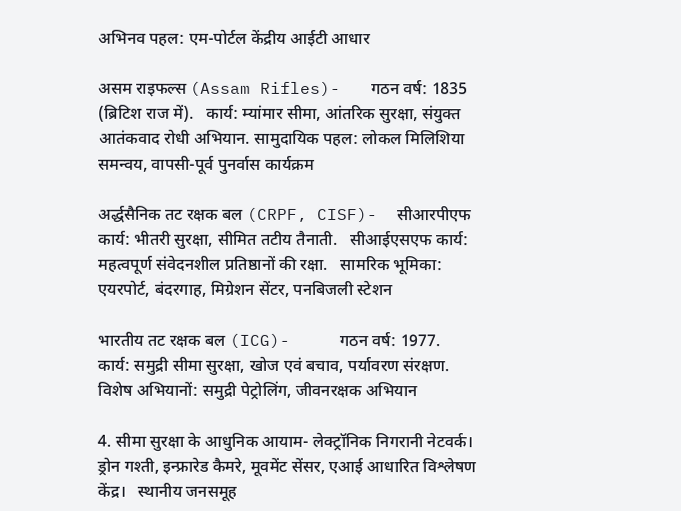अभिनव पहल: एम-पोर्टल केंद्रीय आईटी आधार

असम राइफल्स (Assam Rifles)-   गठन वर्ष: 1835 (ब्रिटिश राज में).   कार्य: म्यांमार सीमा, आंतरिक सुरक्षा, संयुक्त आतंकवाद रोधी अभियान. सामुदायिक पहल: लोकल मिलिशिया समन्वय, वापसी-पूर्व पुनर्वास कार्यक्रम

अर्द्धसैनिक तट रक्षक बल (CRPF, CISF)-  सीआरपीएफ कार्य: भीतरी सुरक्षा, सीमित तटीय तैनाती.   सीआईएसएफ कार्य: महत्वपूर्ण संवेदनशील प्रतिष्ठानों की रक्षा.   सामरिक भूमिका: एयरपोर्ट, बंदरगाह, मिग्रेशन सेंटर, पनबिजली स्टेशन

भारतीय तट रक्षक बल (ICG)-     गठन वर्ष: 1977.   कार्य: समुद्री सीमा सुरक्षा, खोज एवं बचाव, पर्यावरण संरक्षण.   विशेष अभियानों: समुद्री पेट्रोलिंग, जीवनरक्षक अभियान

4. सीमा सुरक्षा के आधुनिक आयाम- लेक्ट्रॉनिक निगरानी नेटवर्क।   ड्रोन गश्ती, इन्फ्रारेड कैमरे, मूवमेंट सेंसर, एआई आधारित विश्लेषण केंद्र।   स्थानीय जनसमूह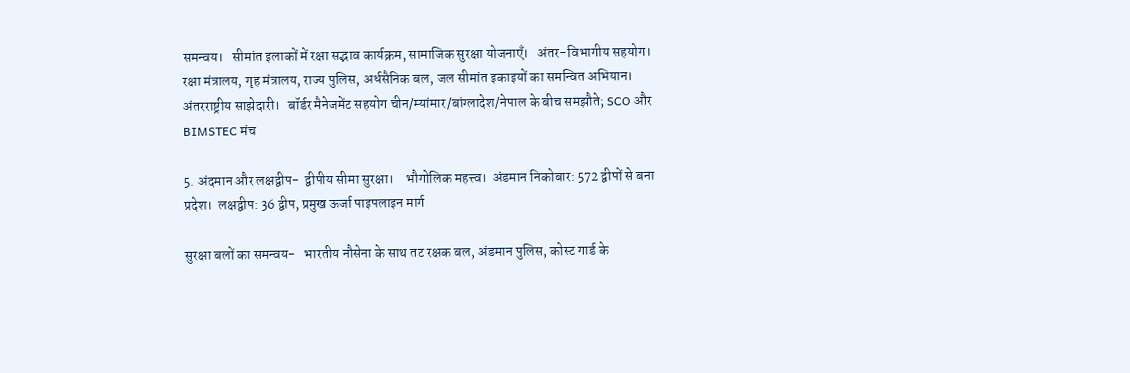समन्वय।   सीमांत इलाकों में रक्षा सद्भाव कार्यक्रम, सामाजिक सुरक्षा योजनाएँ।   अंतर-विभागीय सहयोग।   रक्षा मंत्रालय, गृह मंत्रालय, राज्य पुलिस, अर्धसैनिक बल, जल सीमांत इकाइयों का समन्वित अभियान।  अंतरराष्ट्रीय साझेदारी।   बॉर्डर मैनेजमेंट सहयोग चीन/म्यांमार/बांग्लादेश/नेपाल के बीच समझौते; SCO और BIMSTEC मंच

5. अंदमान और लक्षद्वीप-  द्वीपीय सीमा सुरक्षा।    भौगोलिक महत्त्व।  अंडमान निकोबार: 572 द्वीपों से बना प्रदेश।  लक्षद्वीप: 36 द्वीप, प्रमुख ऊर्जा पाइपलाइन मार्ग

सुरक्षा बलों का समन्वय-   भारतीय नौसेना के साथ तट रक्षक बल, अंडमान पुलिस, कोस्ट गार्ड के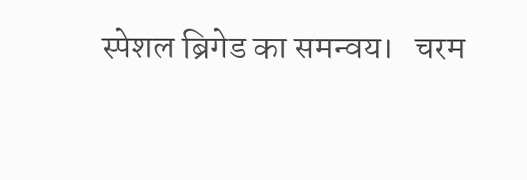स्पेशल ब्रिगेड का समन्वय।   चरम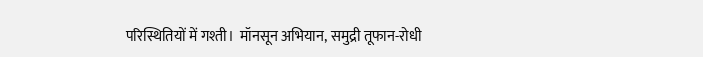परिस्थितियों में गश्ती।  मॉनसून अभियान, समुद्री तूफान-रोधी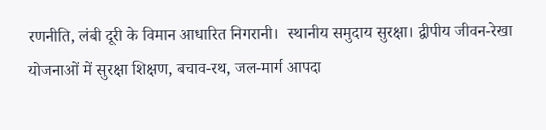रणनीति, लंबी दूरी के विमान आधारित निगरानी।  स्थानीय समुदाय सुरक्षा। द्वीपीय जीवन-रेखा योजनाओं में सुरक्षा शिक्षण, बचाव-रथ, जल-मार्ग आपदा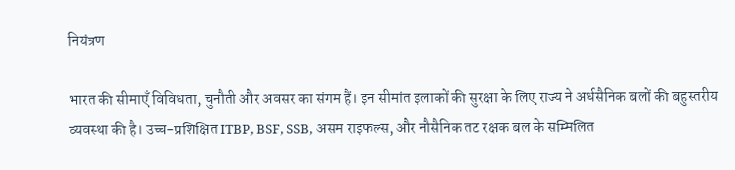नियंत्रण

भारत की सीमाएँ विविधता, चुनौती और अवसर का संगम हैं। इन सीमांत इलाकों की सुरक्षा के लिए राज्य ने अर्धसैनिक बलों की बहुस्तरीय व्यवस्था की है। उच्च-प्रशिक्षित ITBP, BSF, SSB, असम राइफल्स, और नौसैनिक तट रक्षक बल के सम्मिलित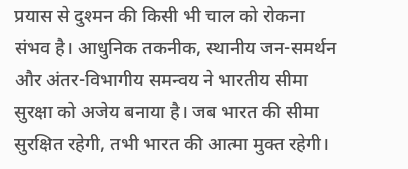प्रयास से दुश्मन की किसी भी चाल को रोकना संभव है। आधुनिक तकनीक, स्थानीय जन-समर्थन और अंतर-विभागीय समन्वय ने भारतीय सीमा सुरक्षा को अजेय बनाया है। जब भारत की सीमा सुरक्षित रहेगी, तभी भारत की आत्मा मुक्त रहेगी।